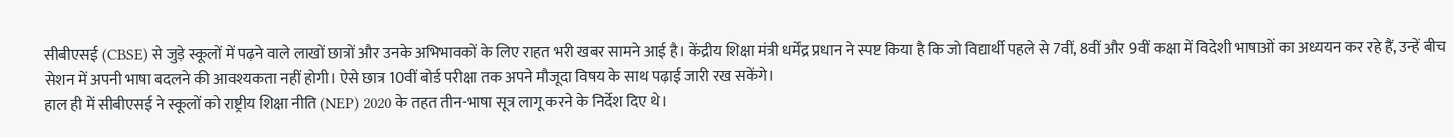सीबीएसई (CBSE) से जुड़े स्कूलों में पढ़ने वाले लाखों छात्रों और उनके अभिभावकों के लिए राहत भरी खबर सामने आई है। केंद्रीय शिक्षा मंत्री धर्मेंद्र प्रधान ने स्पष्ट किया है कि जो विद्यार्थी पहले से 7वीं, 8वीं और 9वीं कक्षा में विदेशी भाषाओं का अध्ययन कर रहे हैं, उन्हें बीच सेशन में अपनी भाषा बदलने की आवश्यकता नहीं होगी। ऐसे छात्र 10वीं बोर्ड परीक्षा तक अपने मौजूदा विषय के साथ पढ़ाई जारी रख सकेंगे।
हाल ही में सीबीएसई ने स्कूलों को राष्ट्रीय शिक्षा नीति (NEP) 2020 के तहत तीन-भाषा सूत्र लागू करने के निर्देश दिए थे।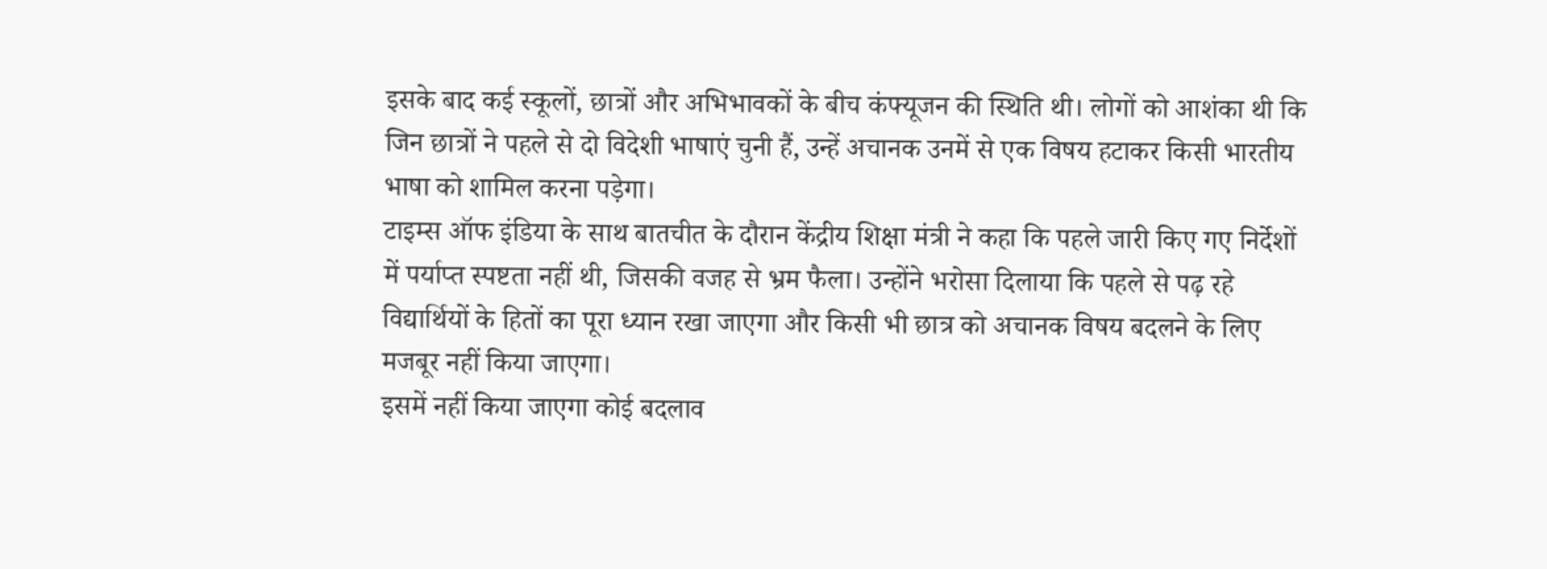इसके बाद कई स्कूलों, छात्रों और अभिभावकों के बीच कंफ्यूजन की स्थिति थी। लोगों को आशंका थी कि जिन छात्रों ने पहले से दो विदेशी भाषाएं चुनी हैं, उन्हें अचानक उनमें से एक विषय हटाकर किसी भारतीय भाषा को शामिल करना पड़ेगा।
टाइम्स ऑफ इंडिया के साथ बातचीत के दौरान केंद्रीय शिक्षा मंत्री ने कहा कि पहले जारी किए गए निर्देशों में पर्याप्त स्पष्टता नहीं थी, जिसकी वजह से भ्रम फैला। उन्होंने भरोसा दिलाया कि पहले से पढ़ रहे विद्यार्थियों के हितों का पूरा ध्यान रखा जाएगा और किसी भी छात्र को अचानक विषय बदलने के लिए मजबूर नहीं किया जाएगा।
इसमें नहीं किया जाएगा कोई बदलाव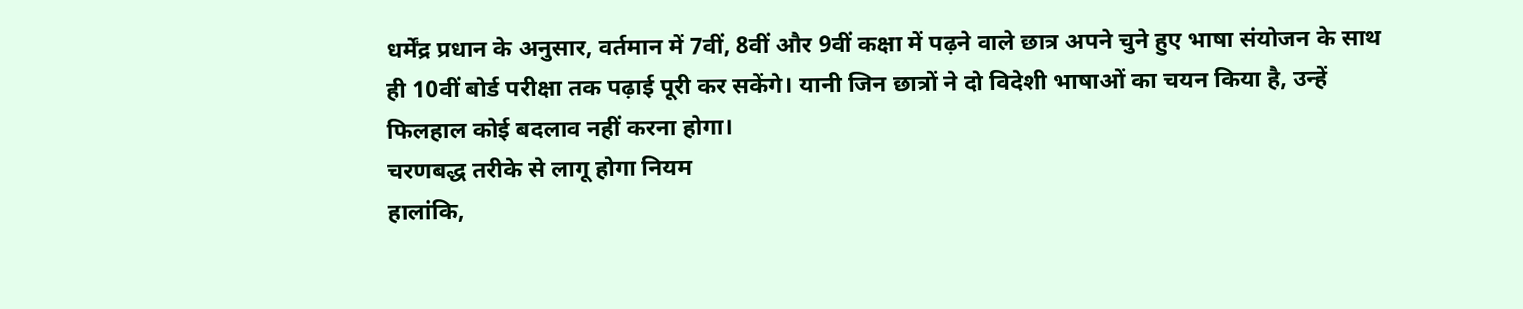धर्मेंद्र प्रधान के अनुसार, वर्तमान में 7वीं, 8वीं और 9वीं कक्षा में पढ़ने वाले छात्र अपने चुने हुए भाषा संयोजन के साथ ही 10वीं बोर्ड परीक्षा तक पढ़ाई पूरी कर सकेंगे। यानी जिन छात्रों ने दो विदेशी भाषाओं का चयन किया है, उन्हें फिलहाल कोई बदलाव नहीं करना होगा।
चरणबद्ध तरीके से लागू होगा नियम
हालांकि,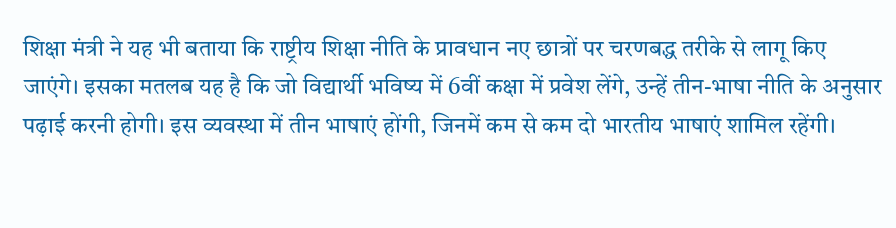शिक्षा मंत्री ने यह भी बताया कि राष्ट्रीय शिक्षा नीति के प्रावधान नए छात्रों पर चरणबद्ध तरीके से लागू किए जाएंगे। इसका मतलब यह है कि जो विद्यार्थी भविष्य में 6वीं कक्षा में प्रवेश लेंगे, उन्हें तीन-भाषा नीति के अनुसार पढ़ाई करनी होगी। इस व्यवस्था में तीन भाषाएं होंगी, जिनमें कम से कम दो भारतीय भाषाएं शामिल रहेंगी।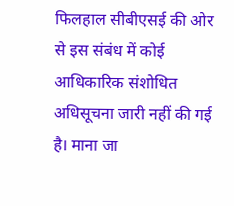फिलहाल सीबीएसई की ओर से इस संबंध में कोई आधिकारिक संशोधित अधिसूचना जारी नहीं की गई है। माना जा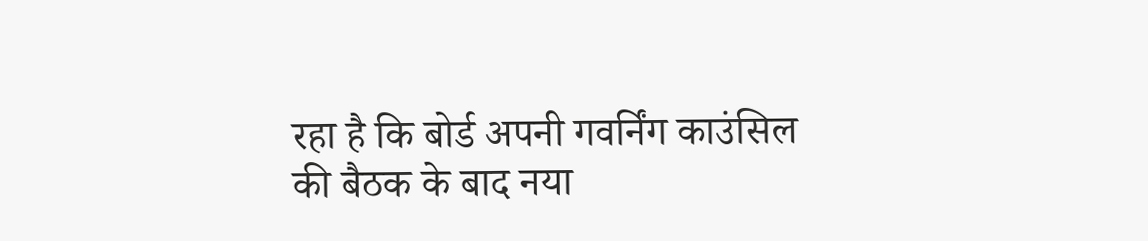रहा है कि बोर्ड अपनी गवर्निंग काउंसिल की बैठक के बाद नया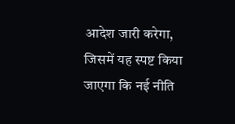आदेश जारी करेगा, जिसमें यह स्पष्ट किया जाएगा कि नई नीति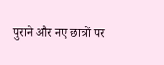पुराने और नए छात्रों पर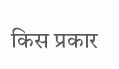किस प्रकार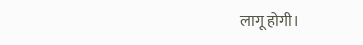लागू होगी।